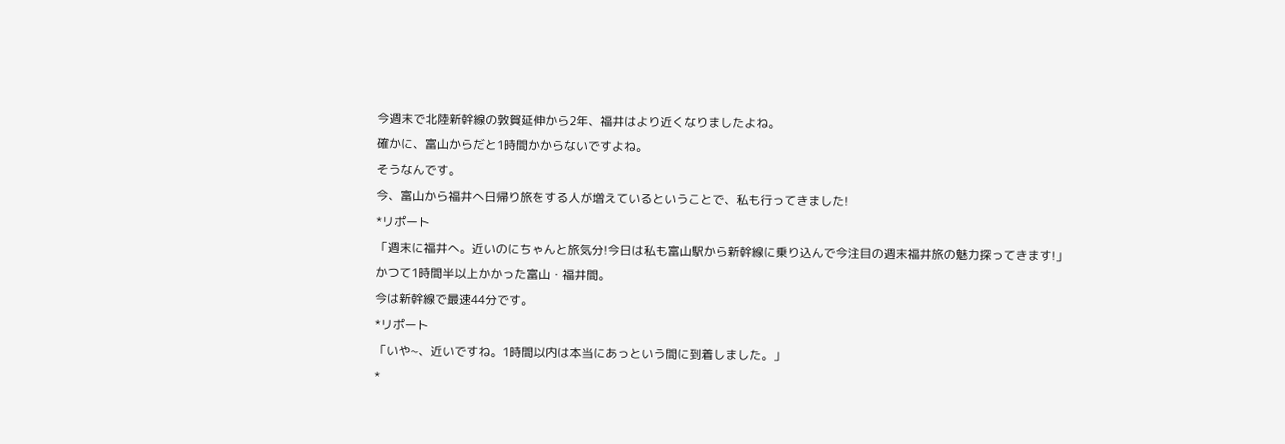今週末で北陸新幹線の敦賀延伸から2年、福井はより近くなりましたよね。
確かに、富山からだと1時間かからないですよね。
そうなんです。
今、富山から福井へ日帰り旅をする人が増えているということで、私も行ってきました!
*リポート
「週末に福井へ。近いのにちゃんと旅気分!今日は私も富山駅から新幹線に乗り込んで今注目の週末福井旅の魅力探ってきます!」
かつて1時間半以上かかった富山・福井間。
今は新幹線で最速44分です。
*リポート
「いや~、近いですね。1時間以内は本当にあっという間に到着しました。」
*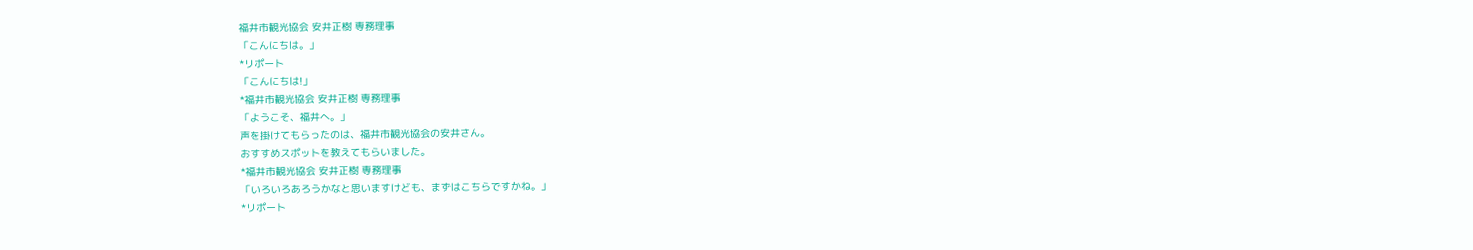福井市観光協会 安井正樹 専務理事
「こんにちは。」
*リポート
「こんにちは!」
*福井市観光協会 安井正樹 専務理事
「ようこそ、福井へ。」
声を掛けてもらったのは、福井市観光協会の安井さん。
おすすめスポットを教えてもらいました。
*福井市観光協会 安井正樹 専務理事
「いろいろあろうかなと思いますけども、まずはこちらですかね。」
*リポート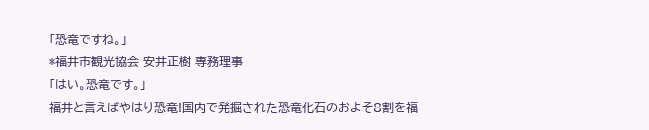「恐竜ですね。」
*福井市観光協会 安井正樹 専務理事
「はい。恐竜です。」
福井と言えばやはり恐竜!国内で発掘された恐竜化石のおよそ8割を福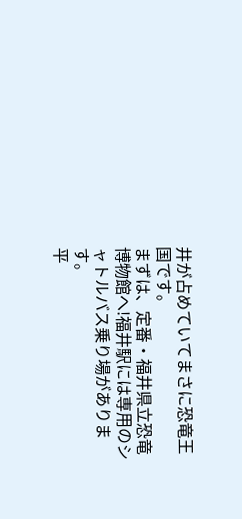井が占めていてまさに恐竜王国です。
まずは、定番・福井県立恐竜博物館へ!福井駅には専用のシャトルバス乗り場があります。
平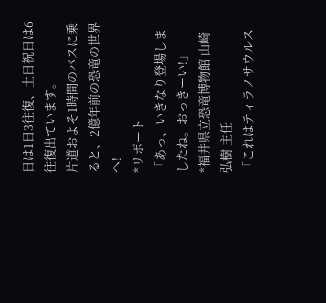日は1日3往復、土日祝日は6往復出ています。
片道およそ1時間のバスに乗ると、2億年前の恐竜の世界へ!
*リポート
「あっ、いきなり登場しましたね。おっきーい!」
*福井県立恐竜博物館 山崎弘樹 主任
「これはティラノサウルス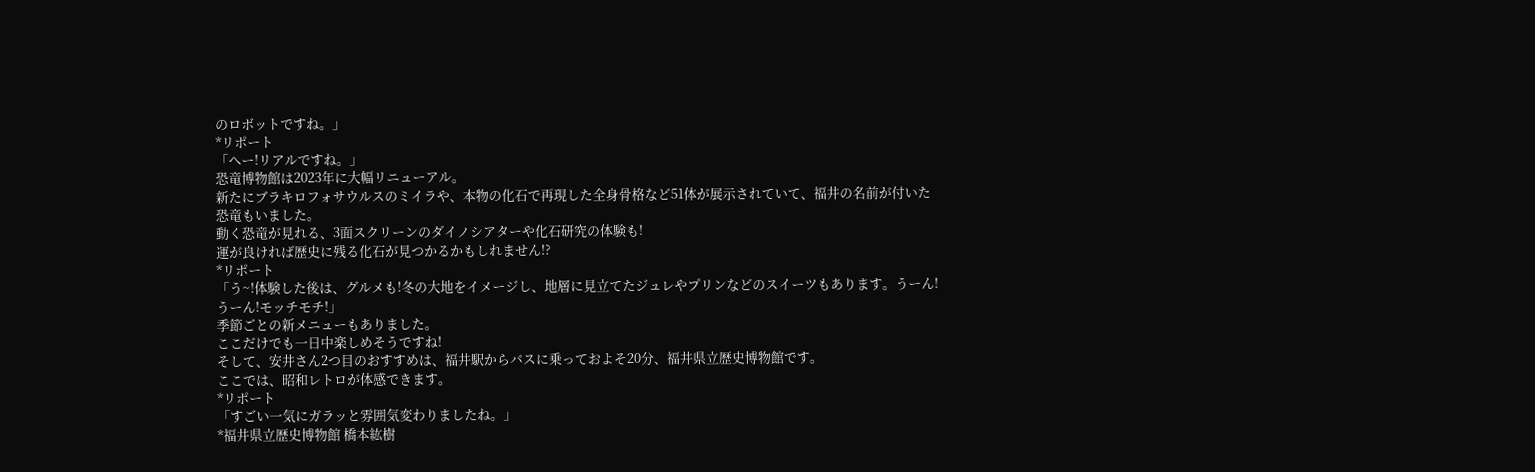のロボットですね。」
*リポート
「へー!リアルですね。」
恐竜博物館は2023年に大幅リニューアル。
新たにブラキロフォサウルスのミイラや、本物の化石で再現した全身骨格など51体が展示されていて、福井の名前が付いた恐竜もいました。
動く恐竜が見れる、3面スクリーンのダイノシアターや化石研究の体験も!
運が良ければ歴史に残る化石が見つかるかもしれません!?
*リポート
「う~!体験した後は、グルメも!冬の大地をイメージし、地層に見立てたジュレやプリンなどのスイーツもあります。うーん!うーん!モッチモチ!」
季節ごとの新メニューもありました。
ここだけでも一日中楽しめそうですね!
そして、安井さん2つ目のおすすめは、福井駅からバスに乗っておよそ20分、福井県立歴史博物館です。
ここでは、昭和レトロが体感できます。
*リポート
「すごい一気にガラッと雰囲気変わりましたね。」
*福井県立歴史博物館 橋本紘樹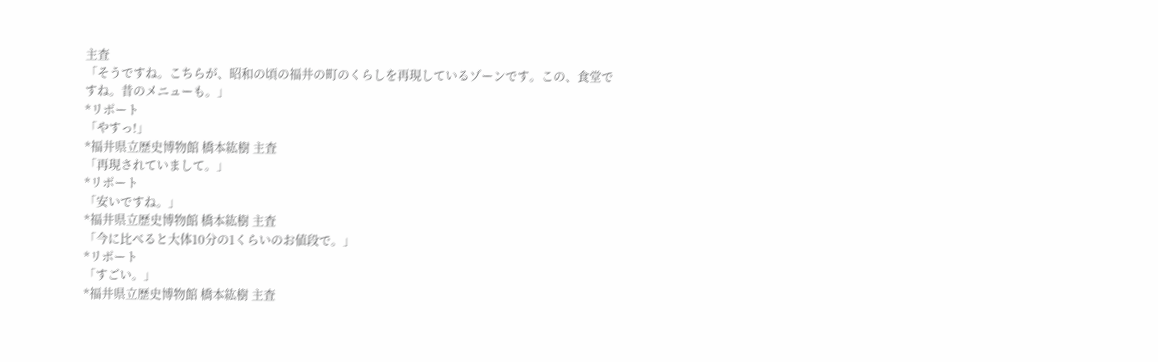主査
「そうですね。こちらが、昭和の頃の福井の町のくらしを再現しているゾーンです。この、食堂ですね。昔のメニューも。」
*リポート
「やすっ!」
*福井県立歴史博物館 橋本紘樹 主査
「再現されていまして。」
*リポート
「安いですね。」
*福井県立歴史博物館 橋本紘樹 主査
「今に比べると大体10分の1くらいのお値段で。」
*リポート
「すごい。」
*福井県立歴史博物館 橋本紘樹 主査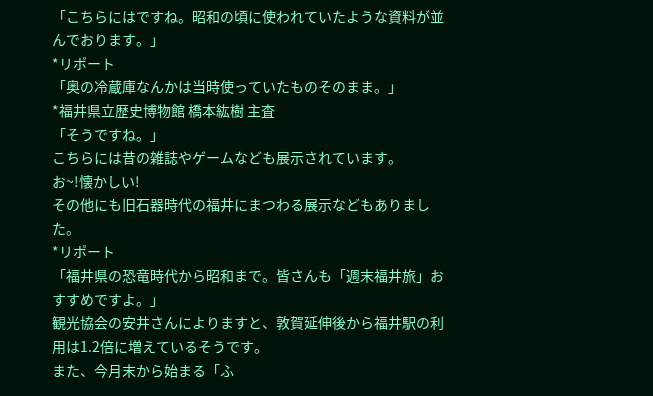「こちらにはですね。昭和の頃に使われていたような資料が並んでおります。」
*リポート
「奥の冷蔵庫なんかは当時使っていたものそのまま。」
*福井県立歴史博物館 橋本紘樹 主査
「そうですね。」
こちらには昔の雑誌やゲームなども展示されています。
お~!懐かしい!
その他にも旧石器時代の福井にまつわる展示などもありました。
*リポート
「福井県の恐竜時代から昭和まで。皆さんも「週末福井旅」おすすめですよ。」
観光協会の安井さんによりますと、敦賀延伸後から福井駅の利用は1.2倍に増えているそうです。
また、今月末から始まる「ふ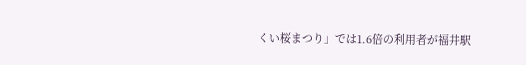くい桜まつり」では1.6倍の利用者が福井駅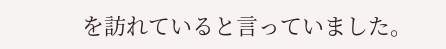を訪れていると言っていました。